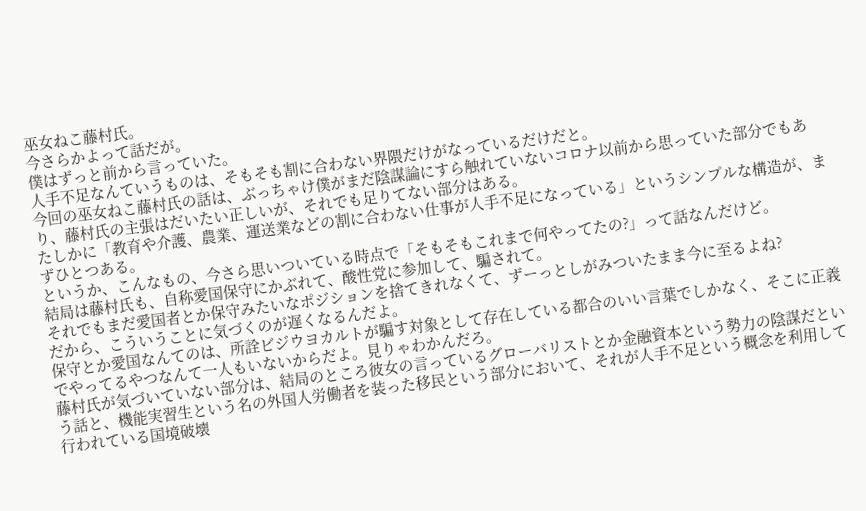巫女ねこ藤村氏。
今さらかよって話だが。
僕はずっと前から言っていた。
人手不足なんていうものは、そもそも割に合わない界隈だけがなっているだけだと。
今回の巫女ねこ藤村氏の話は、ぶっちゃけ僕がまだ陰謀論にすら触れていないコロナ以前から思っていた部分でもあり、藤村氏の主張はだいたい正しいが、それでも足りてない部分はある。
たしかに「教育や介護、農業、運送業などの割に合わない仕事が人手不足になっている」というシンプルな構造が、まずひとつある。
というか、こんなもの、今さら思いついている時点で「そもそもこれまで何やってたの?」って話なんだけど。
結局は藤村氏も、自称愛国保守にかぶれて、酸性党に参加して、騙されて。
それでもまだ愛国者とか保守みたいなポジションを捨てきれなくて、ずーっとしがみついたまま今に至るよね?
だから、こういうことに気づくのが遅くなるんだよ。
保守とか愛国なんてのは、所詮ビジウヨカルトが騙す対象として存在している都合のいい言葉でしかなく、そこに正義でやってるやつなんて一人もいないからだよ。見りゃわかんだろ。
藤村氏が気づいていない部分は、結局のところ彼女の言っているグローバリストとか金融資本という勢力の陰謀だという話と、機能実習生という名の外国人労働者を装った移民という部分において、それが人手不足という概念を利用して行われている国境破壊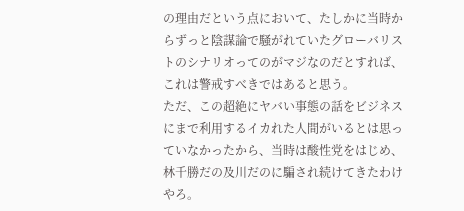の理由だという点において、たしかに当時からずっと陰謀論で騒がれていたグローバリストのシナリオってのがマジなのだとすれば、これは警戒すべきではあると思う。
ただ、この超絶にヤバい事態の話をビジネスにまで利用するイカれた人間がいるとは思っていなかったから、当時は酸性党をはじめ、林千勝だの及川だのに騙され続けてきたわけやろ。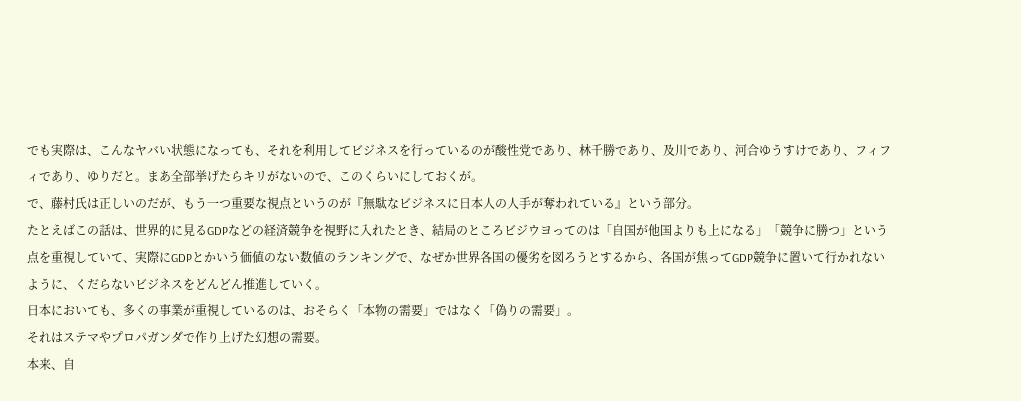でも実際は、こんなヤバい状態になっても、それを利用してビジネスを行っているのが酸性党であり、林千勝であり、及川であり、河合ゆうすけであり、フィフィであり、ゆりだと。まあ全部挙げたらキリがないので、このくらいにしておくが。
で、藤村氏は正しいのだが、もう一つ重要な視点というのが『無駄なビジネスに日本人の人手が奪われている』という部分。
たとえばこの話は、世界的に見るGDPなどの経済競争を視野に入れたとき、結局のところビジウヨってのは「自国が他国よりも上になる」「競争に勝つ」という点を重視していて、実際にGDPとかいう価値のない数値のランキングで、なぜか世界各国の優劣を図ろうとするから、各国が焦ってGDP競争に置いて行かれないように、くだらないビジネスをどんどん推進していく。
日本においても、多くの事業が重視しているのは、おそらく「本物の需要」ではなく「偽りの需要」。
それはステマやプロパガンダで作り上げた幻想の需要。
本来、自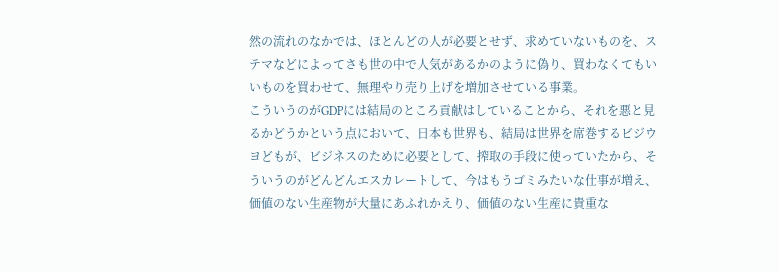然の流れのなかでは、ほとんどの人が必要とせず、求めていないものを、ステマなどによってさも世の中で人気があるかのように偽り、買わなくてもいいものを買わせて、無理やり売り上げを増加させている事業。
こういうのがGDPには結局のところ貢献はしていることから、それを悪と見るかどうかという点において、日本も世界も、結局は世界を席巻するビジウヨどもが、ビジネスのために必要として、搾取の手段に使っていたから、そういうのがどんどんエスカレートして、今はもうゴミみたいな仕事が増え、価値のない生産物が大量にあふれかえり、価値のない生産に貴重な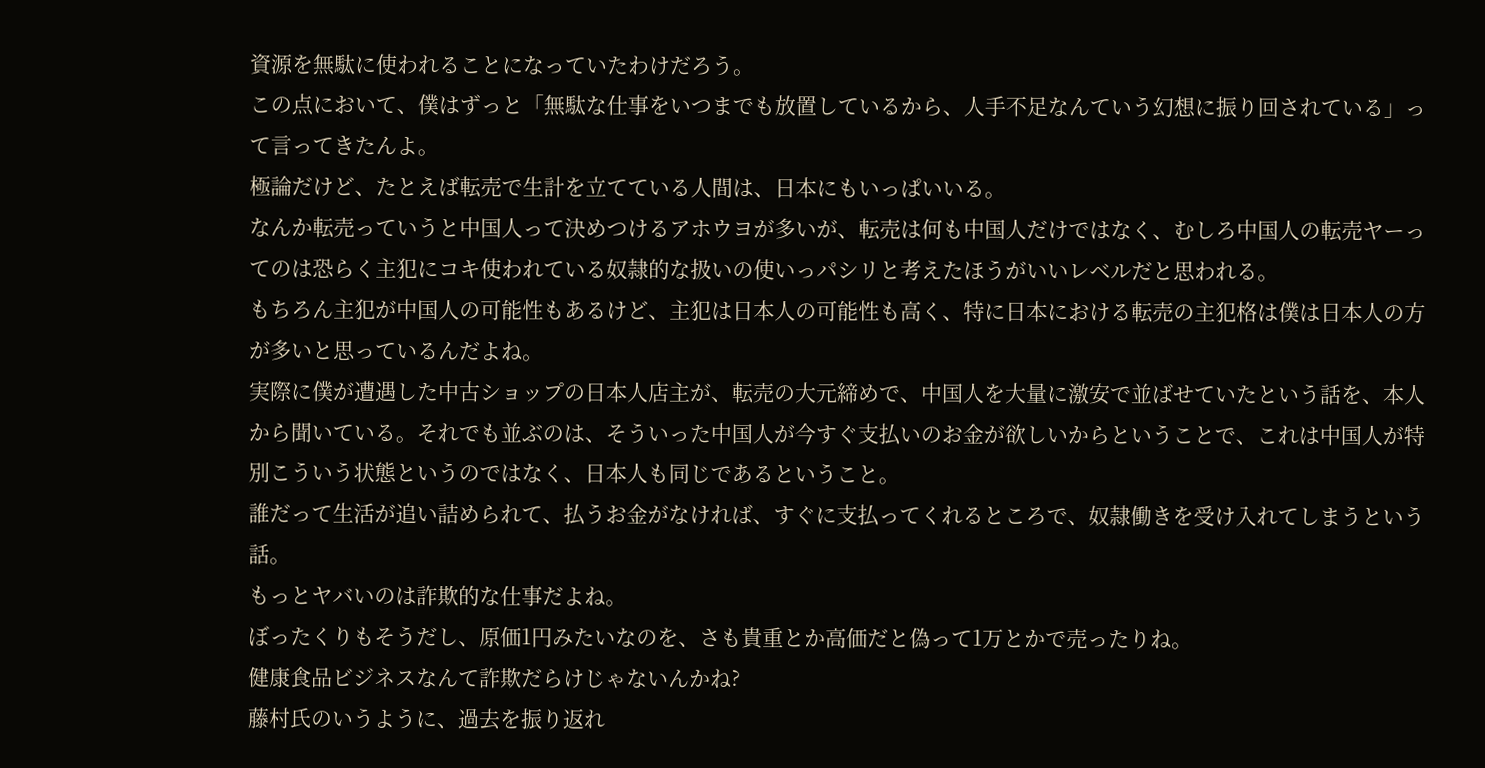資源を無駄に使われることになっていたわけだろう。
この点において、僕はずっと「無駄な仕事をいつまでも放置しているから、人手不足なんていう幻想に振り回されている」って言ってきたんよ。
極論だけど、たとえば転売で生計を立てている人間は、日本にもいっぱいいる。
なんか転売っていうと中国人って決めつけるアホウヨが多いが、転売は何も中国人だけではなく、むしろ中国人の転売ヤーってのは恐らく主犯にコキ使われている奴隷的な扱いの使いっパシリと考えたほうがいいレベルだと思われる。
もちろん主犯が中国人の可能性もあるけど、主犯は日本人の可能性も高く、特に日本における転売の主犯格は僕は日本人の方が多いと思っているんだよね。
実際に僕が遭遇した中古ショップの日本人店主が、転売の大元締めで、中国人を大量に激安で並ばせていたという話を、本人から聞いている。それでも並ぶのは、そういった中国人が今すぐ支払いのお金が欲しいからということで、これは中国人が特別こういう状態というのではなく、日本人も同じであるということ。
誰だって生活が追い詰められて、払うお金がなければ、すぐに支払ってくれるところで、奴隷働きを受け入れてしまうという話。
もっとヤバいのは詐欺的な仕事だよね。
ぼったくりもそうだし、原価1円みたいなのを、さも貴重とか高価だと偽って1万とかで売ったりね。
健康食品ビジネスなんて詐欺だらけじゃないんかね?
藤村氏のいうように、過去を振り返れ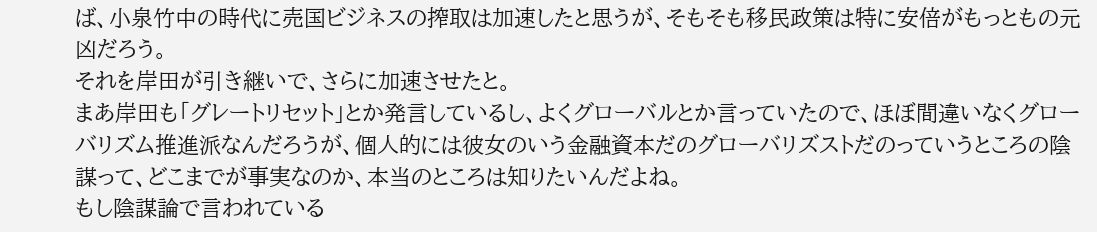ば、小泉竹中の時代に売国ビジネスの搾取は加速したと思うが、そもそも移民政策は特に安倍がもっともの元凶だろう。
それを岸田が引き継いで、さらに加速させたと。
まあ岸田も「グレートリセット」とか発言しているし、よくグローバルとか言っていたので、ほぼ間違いなくグローバリズム推進派なんだろうが、個人的には彼女のいう金融資本だのグローバリズストだのっていうところの陰謀って、どこまでが事実なのか、本当のところは知りたいんだよね。
もし陰謀論で言われている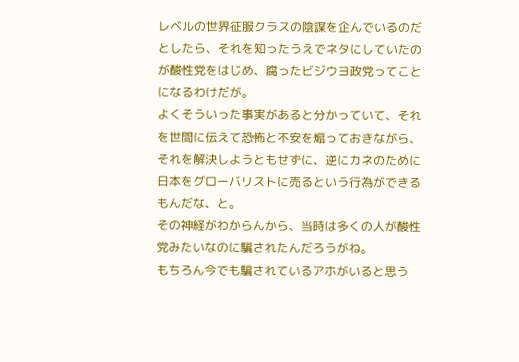レベルの世界征服クラスの陰謀を企んでいるのだとしたら、それを知ったうえでネタにしていたのが酸性党をはじめ、腐ったビジウヨ政党ってことになるわけだが。
よくそういった事実があると分かっていて、それを世間に伝えて恐怖と不安を煽っておきながら、それを解決しようともせずに、逆にカネのために日本をグローバリストに売るという行為ができるもんだな、と。
その神経がわからんから、当時は多くの人が酸性党みたいなのに騙されたんだろうがね。
もちろん今でも騙されているアホがいると思う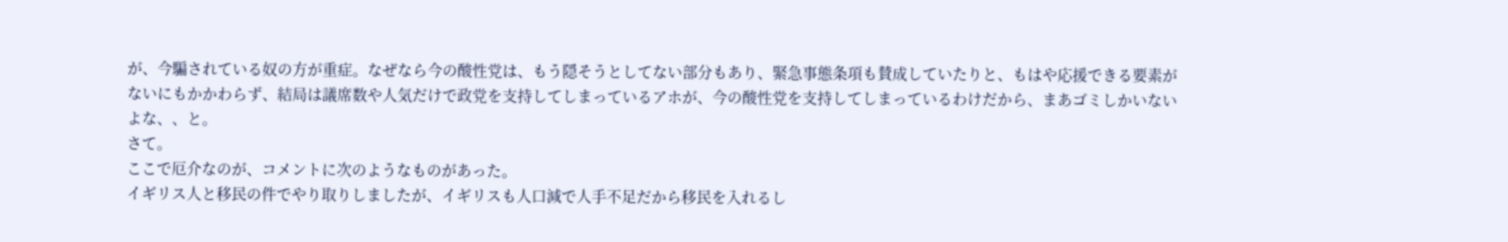が、今騙されている奴の方が重症。なぜなら今の酸性党は、もう隠そうとしてない部分もあり、緊急事態条項も賛成していたりと、もはや応援できる要素がないにもかかわらず、結局は議席数や人気だけで政党を支持してしまっているアホが、今の酸性党を支持してしまっているわけだから、まあゴミしかいないよな、、と。
さて。
ここで厄介なのが、コメントに次のようなものがあった。
イギリス人と移民の件でやり取りしましたが、イギリスも人口減で人手不足だから移民を入れるし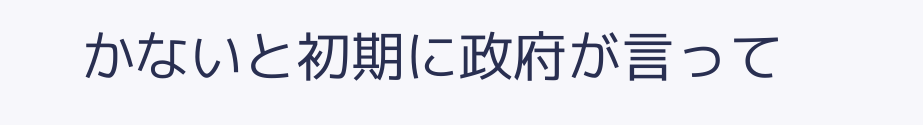かないと初期に政府が言って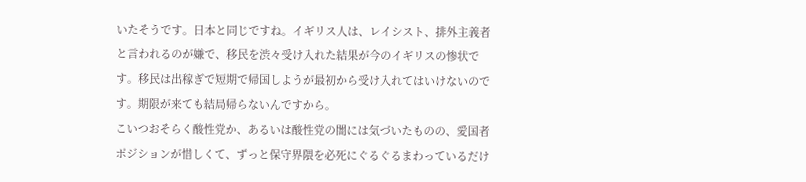いたそうです。日本と同じですね。イギリス人は、レイシスト、排外主義者と言われるのが嫌で、移民を渋々受け入れた結果が今のイギリスの惨状です。移民は出稼ぎで短期で帰国しようが最初から受け入れてはいけないのです。期限が来ても結局帰らないんですから。
こいつおそらく酸性党か、あるいは酸性党の闇には気づいたものの、愛国者ポジションが惜しくて、ずっと保守界隈を必死にぐるぐるまわっているだけ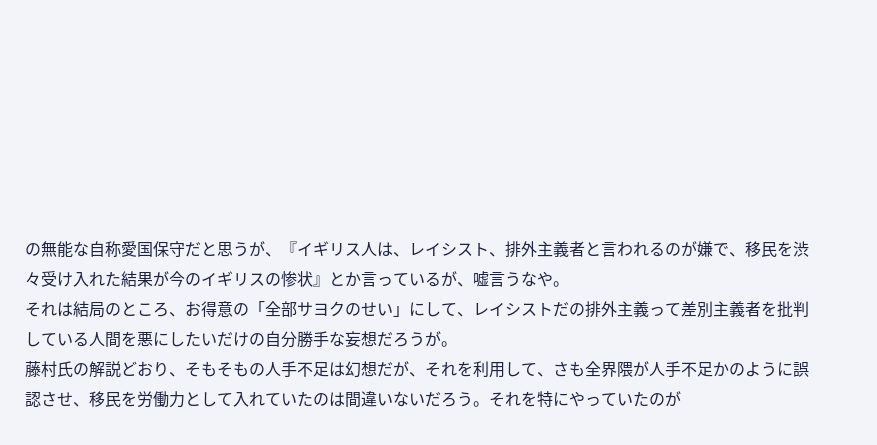の無能な自称愛国保守だと思うが、『イギリス人は、レイシスト、排外主義者と言われるのが嫌で、移民を渋々受け入れた結果が今のイギリスの惨状』とか言っているが、嘘言うなや。
それは結局のところ、お得意の「全部サヨクのせい」にして、レイシストだの排外主義って差別主義者を批判している人間を悪にしたいだけの自分勝手な妄想だろうが。
藤村氏の解説どおり、そもそもの人手不足は幻想だが、それを利用して、さも全界隈が人手不足かのように誤認させ、移民を労働力として入れていたのは間違いないだろう。それを特にやっていたのが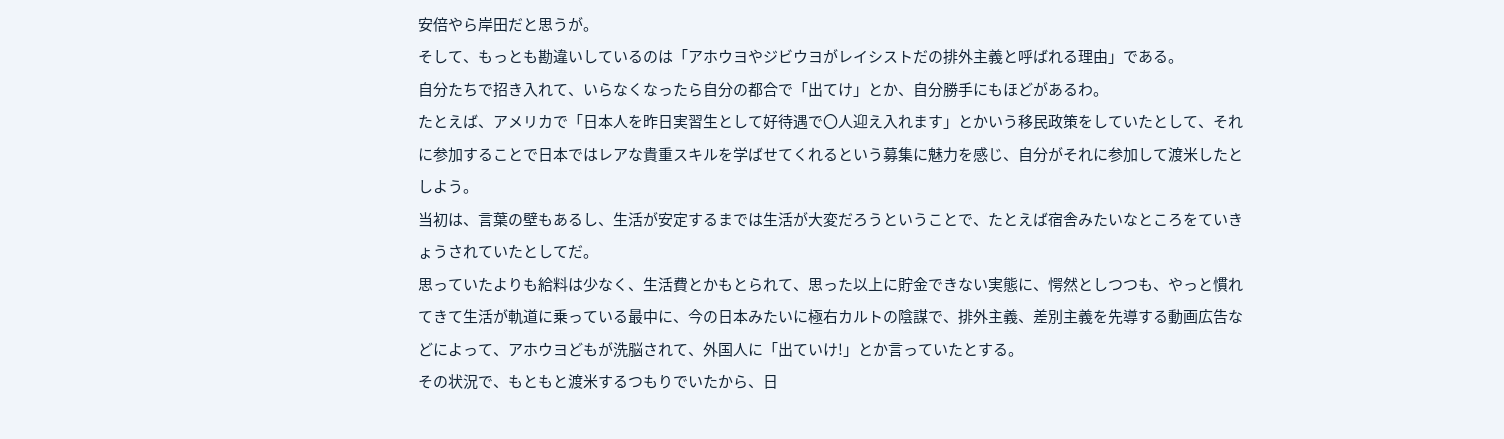安倍やら岸田だと思うが。
そして、もっとも勘違いしているのは「アホウヨやジビウヨがレイシストだの排外主義と呼ばれる理由」である。
自分たちで招き入れて、いらなくなったら自分の都合で「出てけ」とか、自分勝手にもほどがあるわ。
たとえば、アメリカで「日本人を昨日実習生として好待遇で〇人迎え入れます」とかいう移民政策をしていたとして、それに参加することで日本ではレアな貴重スキルを学ばせてくれるという募集に魅力を感じ、自分がそれに参加して渡米したとしよう。
当初は、言葉の壁もあるし、生活が安定するまでは生活が大変だろうということで、たとえば宿舎みたいなところをていきょうされていたとしてだ。
思っていたよりも給料は少なく、生活費とかもとられて、思った以上に貯金できない実態に、愕然としつつも、やっと慣れてきて生活が軌道に乗っている最中に、今の日本みたいに極右カルトの陰謀で、排外主義、差別主義を先導する動画広告などによって、アホウヨどもが洗脳されて、外国人に「出ていけ!」とか言っていたとする。
その状況で、もともと渡米するつもりでいたから、日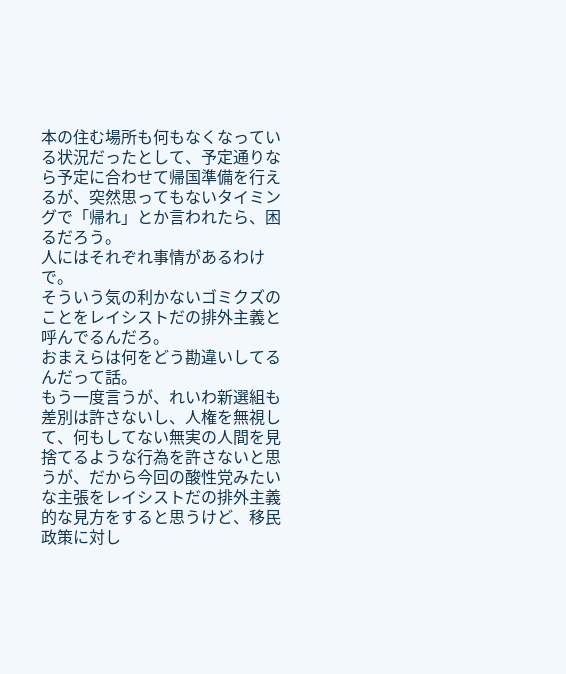本の住む場所も何もなくなっている状況だったとして、予定通りなら予定に合わせて帰国準備を行えるが、突然思ってもないタイミングで「帰れ」とか言われたら、困るだろう。
人にはそれぞれ事情があるわけで。
そういう気の利かないゴミクズのことをレイシストだの排外主義と呼んでるんだろ。
おまえらは何をどう勘違いしてるんだって話。
もう一度言うが、れいわ新選組も差別は許さないし、人権を無視して、何もしてない無実の人間を見捨てるような行為を許さないと思うが、だから今回の酸性党みたいな主張をレイシストだの排外主義的な見方をすると思うけど、移民政策に対し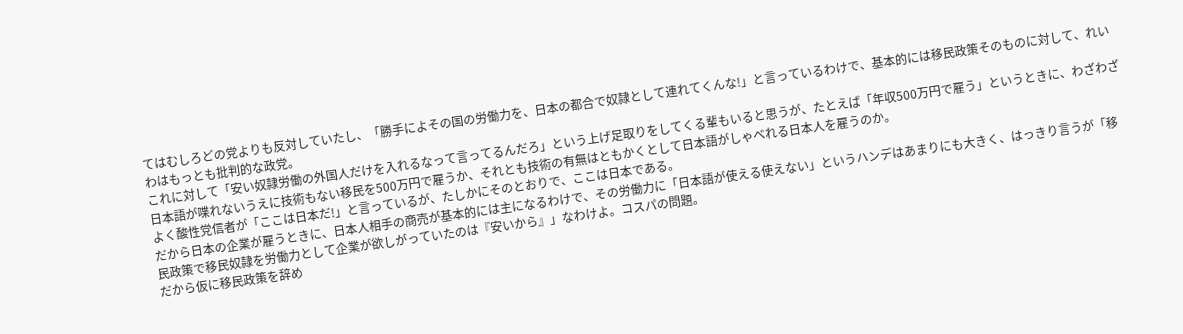てはむしろどの党よりも反対していたし、「勝手によその国の労働力を、日本の都合で奴隷として連れてくんな!」と言っているわけで、基本的には移民政策そのものに対して、れいわはもっとも批判的な政党。
これに対して「安い奴隷労働の外国人だけを入れるなって言ってるんだろ」という上げ足取りをしてくる輩もいると思うが、たとえば「年収500万円で雇う」というときに、わざわざ日本語が喋れないうえに技術もない移民を500万円で雇うか、それとも技術の有無はともかくとして日本語がしゃべれる日本人を雇うのか。
よく酸性党信者が「ここは日本だ!」と言っているが、たしかにそのとおりで、ここは日本である。
だから日本の企業が雇うときに、日本人相手の商売が基本的には主になるわけで、その労働力に「日本語が使える使えない」というハンデはあまりにも大きく、はっきり言うが「移民政策で移民奴隷を労働力として企業が欲しがっていたのは『安いから』」なわけよ。コスパの問題。
だから仮に移民政策を辞め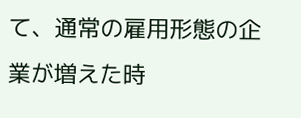て、通常の雇用形態の企業が増えた時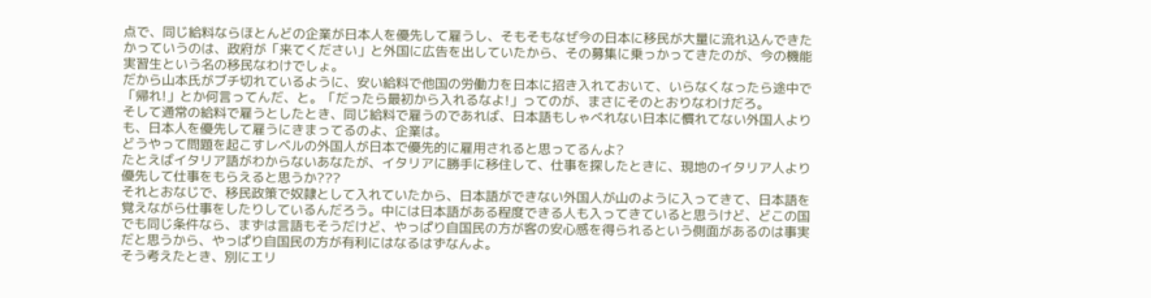点で、同じ給料ならほとんどの企業が日本人を優先して雇うし、そもそもなぜ今の日本に移民が大量に流れ込んできたかっていうのは、政府が「来てください」と外国に広告を出していたから、その募集に乗っかってきたのが、今の機能実習生という名の移民なわけでしょ。
だから山本氏がブチ切れているように、安い給料で他国の労働力を日本に招き入れておいて、いらなくなったら途中で「帰れ!」とか何言ってんだ、と。「だったら最初から入れるなよ!」ってのが、まさにそのとおりなわけだろ。
そして通常の給料で雇うとしたとき、同じ給料で雇うのであれば、日本語もしゃべれない日本に慣れてない外国人よりも、日本人を優先して雇うにきまってるのよ、企業は。
どうやって問題を起こすレベルの外国人が日本で優先的に雇用されると思ってるんよ?
たとえばイタリア語がわからないあなたが、イタリアに勝手に移住して、仕事を探したときに、現地のイタリア人より優先して仕事をもらえると思うか???
それとおなじで、移民政策で奴隷として入れていたから、日本語ができない外国人が山のように入ってきて、日本語を覚えながら仕事をしたりしているんだろう。中には日本語がある程度できる人も入ってきていると思うけど、どこの国でも同じ条件なら、まずは言語もそうだけど、やっぱり自国民の方が客の安心感を得られるという側面があるのは事実だと思うから、やっぱり自国民の方が有利にはなるはずなんよ。
そう考えたとき、別にエリ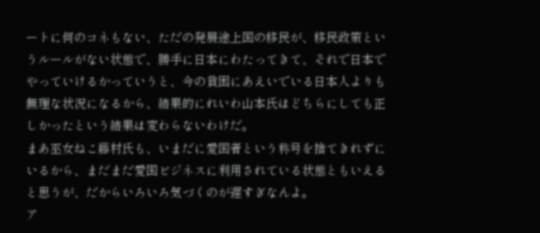ートに何のコネもない、ただの発展途上国の移民が、移民政策というルールがない状態で、勝手に日本にわたってきて、それで日本でやっていけるかっていうと、今の貧困にあえいでいる日本人よりも無理な状況になるから、結果的にれいわ山本氏はどちらにしても正しかったという結果は変わらないわけだ。
まあ巫女ねこ藤村氏も、いまだに愛国者という称号を捨てきれずにいるから、まだまだ愛国ビジネスに利用されている状態ともいえると思うが、だからいろいろ気づくのが遅すぎなんよ。
ア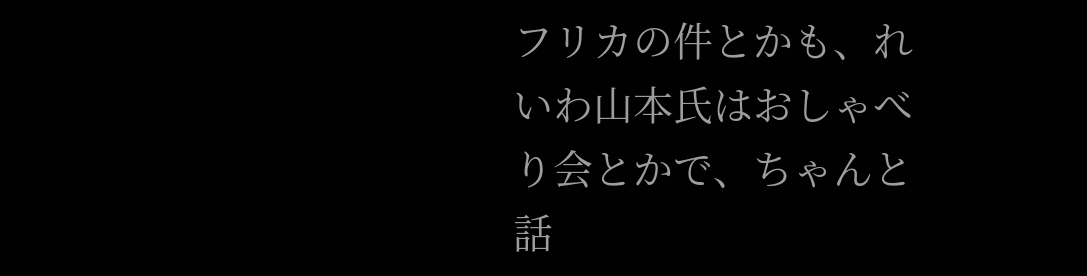フリカの件とかも、れいわ山本氏はおしゃべり会とかで、ちゃんと話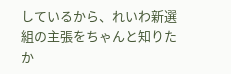しているから、れいわ新選組の主張をちゃんと知りたか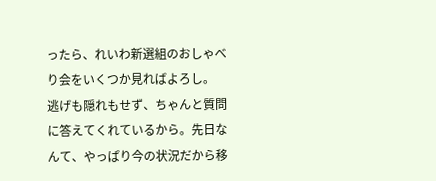ったら、れいわ新選組のおしゃべり会をいくつか見ればよろし。
逃げも隠れもせず、ちゃんと質問に答えてくれているから。先日なんて、やっぱり今の状況だから移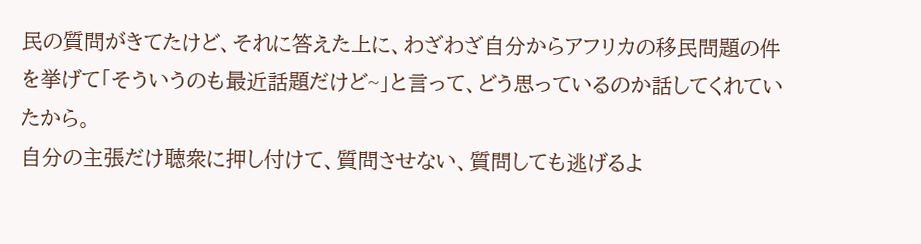民の質問がきてたけど、それに答えた上に、わざわざ自分からアフリカの移民問題の件を挙げて「そういうのも最近話題だけど~」と言って、どう思っているのか話してくれていたから。
自分の主張だけ聴衆に押し付けて、質問させない、質問しても逃げるよ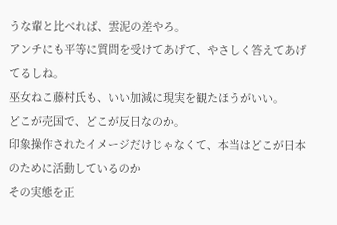うな輩と比べれば、雲泥の差やろ。
アンチにも平等に質問を受けてあげて、やさしく答えてあげてるしね。
巫女ねこ藤村氏も、いい加減に現実を観たほうがいい。
どこが売国で、どこが反日なのか。
印象操作されたイメージだけじゃなくて、本当はどこが日本のために活動しているのか
その実態を正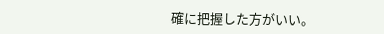確に把握した方がいい。